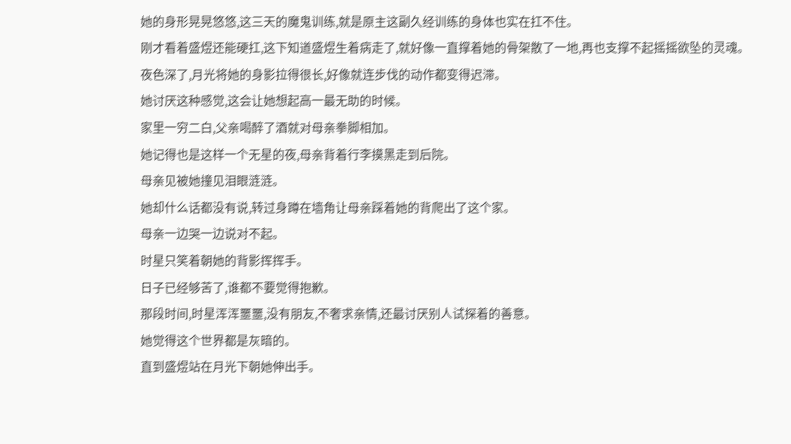她的身形晃晃悠悠,这三天的魔鬼训练,就是原主这副久经训练的身体也实在扛不住。
刚才看着盛煜还能硬扛,这下知道盛煜生着病走了,就好像一直撑着她的骨架散了一地,再也支撑不起摇摇欲坠的灵魂。
夜色深了,月光将她的身影拉得很长,好像就连步伐的动作都变得迟滞。
她讨厌这种感觉,这会让她想起高一最无助的时候。
家里一穷二白,父亲喝醉了酒就对母亲拳脚相加。
她记得也是这样一个无星的夜,母亲背着行李摸黑走到后院。
母亲见被她撞见泪眼涟涟。
她却什么话都没有说,转过身蹲在墙角让母亲踩着她的背爬出了这个家。
母亲一边哭一边说对不起。
时星只笑着朝她的背影挥挥手。
日子已经够苦了,谁都不要觉得抱歉。
那段时间,时星浑浑噩噩,没有朋友,不奢求亲情,还最讨厌别人试探着的善意。
她觉得这个世界都是灰暗的。
直到盛煜站在月光下朝她伸出手。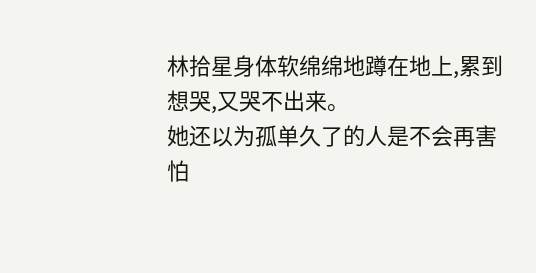林拾星身体软绵绵地蹲在地上,累到想哭,又哭不出来。
她还以为孤单久了的人是不会再害怕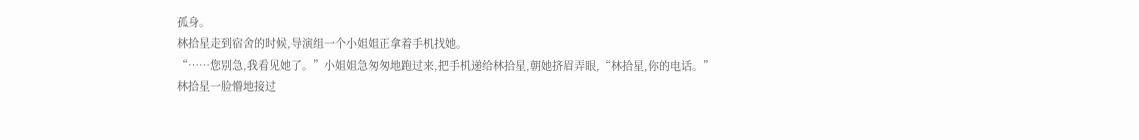孤身。
林拾星走到宿舍的时候,导演组一个小姐姐正拿着手机找她。
“……您别急,我看见她了。”小姐姐急匆匆地跑过来,把手机递给林拾星,朝她挤眉弄眼,“林拾星,你的电话。”
林拾星一脸懵地接过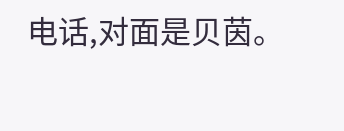电话,对面是贝茵。